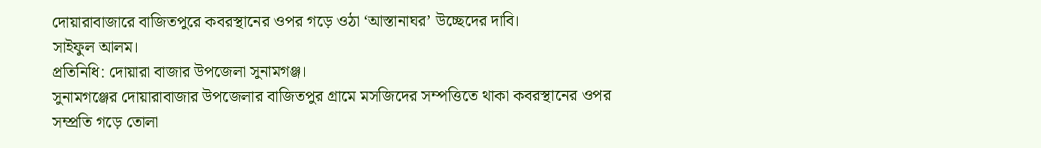দোয়ারাবাজারে বাজিতপুরে কবরস্থানের ওপর গড়ে ওঠা ‘আস্তানাঘর’ উচ্ছেদের দাবি।
সাইফুল আলম।
প্রতিনিধি: দোয়ারা বাজার উপজেলা সুনামগঞ্জ।
সুনামগঞ্জের দোয়ারাবাজার উপজেলার বাজিতপুর গ্রামে মসজিদের সম্পত্তিতে থাকা কবরস্থানের ওপর সম্প্রতি গড়ে তোলা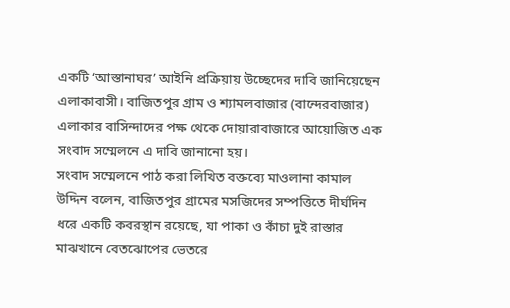একটি ‘আস্তানাঘর’ আইনি প্রক্রিয়ায় উচ্ছেদের দাবি জানিয়েছেন এলাকাবাসী। বাজিতপুর গ্রাম ও শ্যামলবাজার (বান্দেরবাজার) এলাকার বাসিন্দাদের পক্ষ থেকে দোয়ারাবাজারে আয়োজিত এক সংবাদ সম্মেলনে এ দাবি জানানো হয়।
সংবাদ সম্মেলনে পাঠ করা লিখিত বক্তব্যে মাওলানা কামাল উদ্দিন বলেন, বাজিতপুর গ্রামের মসজিদের সম্পত্তিতে দীর্ঘদিন ধরে একটি কবরস্থান রয়েছে, যা পাকা ও কাঁচা দুই রাস্তার মাঝখানে বেতঝোপের ভেতরে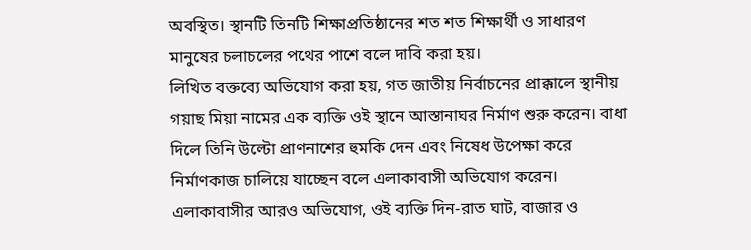অবস্থিত। স্থানটি তিনটি শিক্ষাপ্রতিষ্ঠানের শত শত শিক্ষার্থী ও সাধারণ মানুষের চলাচলের পথের পাশে বলে দাবি করা হয়।
লিখিত বক্তব্যে অভিযোগ করা হয়, গত জাতীয় নির্বাচনের প্রাক্কালে স্থানীয় গয়াছ মিয়া নামের এক ব্যক্তি ওই স্থানে আস্তানাঘর নির্মাণ শুরু করেন। বাধা দিলে তিনি উল্টো প্রাণনাশের হুমকি দেন এবং নিষেধ উপেক্ষা করে নির্মাণকাজ চালিয়ে যাচ্ছেন বলে এলাকাবাসী অভিযোগ করেন।
এলাকাবাসীর আরও অভিযোগ, ওই ব্যক্তি দিন-রাত ঘাট, বাজার ও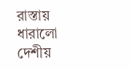রাস্তায় ধারালো দেশীয়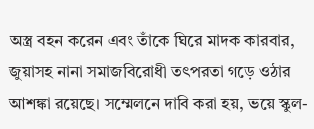অস্ত্র বহন করেন এবং তাঁকে ঘিরে মাদক কারবার, জুয়াসহ নানা সমাজবিরোধী তৎপরতা গড়ে ওঠার আশঙ্কা রয়েছে। সম্মেলনে দাবি করা হয়, ভয়ে স্কুল-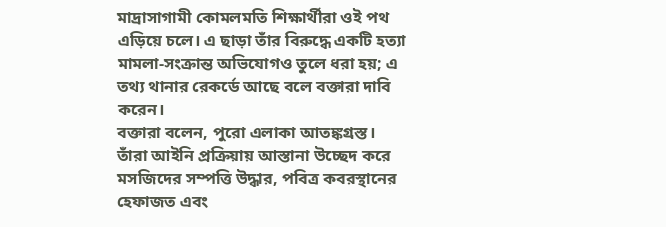মাদ্রাসাগামী কোমলমতি শিক্ষার্থীরা ওই পথ এড়িয়ে চলে। এ ছাড়া তাঁর বিরুদ্ধে একটি হত্যা মামলা-সংক্রান্ত অভিযোগও তুলে ধরা হয়; এ তথ্য থানার রেকর্ডে আছে বলে বক্তারা দাবি করেন।
বক্তারা বলেন, পুরো এলাকা আতঙ্কগ্রস্ত। তাঁরা আইনি প্রক্রিয়ায় আস্তানা উচ্ছেদ করে মসজিদের সম্পত্তি উদ্ধার, পবিত্র কবরস্থানের হেফাজত এবং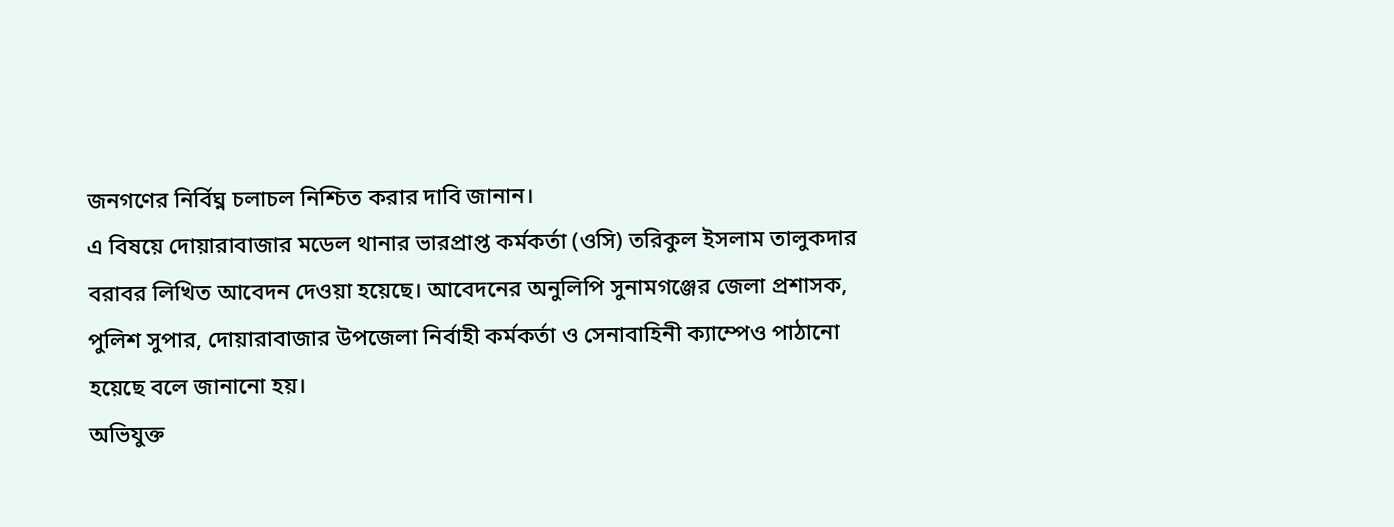জনগণের নির্বিঘ্ন চলাচল নিশ্চিত করার দাবি জানান।
এ বিষয়ে দোয়ারাবাজার মডেল থানার ভারপ্রাপ্ত কর্মকর্তা (ওসি) তরিকুল ইসলাম তালুকদার বরাবর লিখিত আবেদন দেওয়া হয়েছে। আবেদনের অনুলিপি সুনামগঞ্জের জেলা প্রশাসক, পুলিশ সুপার, দোয়ারাবাজার উপজেলা নির্বাহী কর্মকর্তা ও সেনাবাহিনী ক্যাম্পেও পাঠানো হয়েছে বলে জানানো হয়।
অভিযুক্ত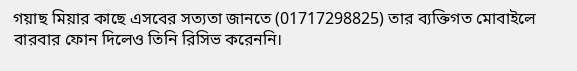গয়াছ মিয়ার কাছে এসবের সত্যতা জানতে (01717298825) তার ব্যক্তিগত মোবাইলে বারবার ফোন দিলেও তিনি রিসিভ করেননি।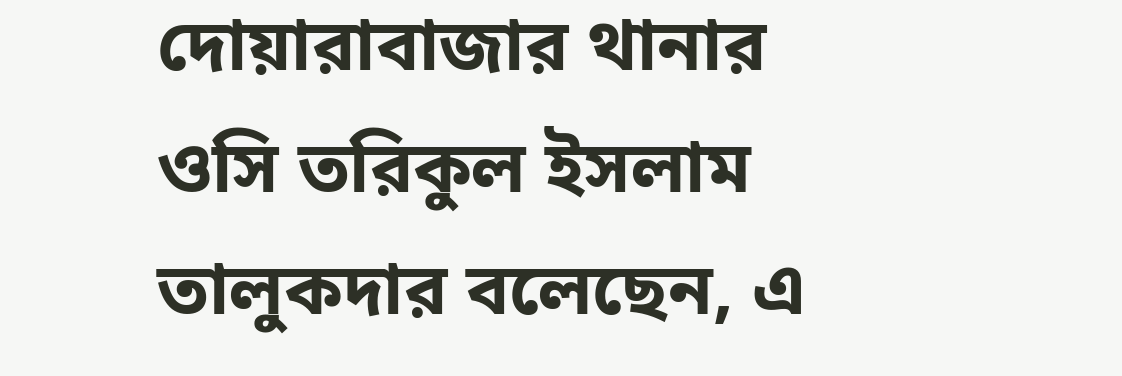দোয়ারাবাজার থানার ওসি তরিকুল ইসলাম তালুকদার বলেছেন, এ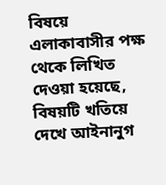বিষয়ে এলাকাবাসীর পক্ষ থেকে লিখিত দেওয়া হয়েছে, বিষয়টি খতিয়ে দেখে আইনানুগ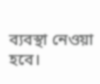ব্যবস্থা নেওয়া হবে।